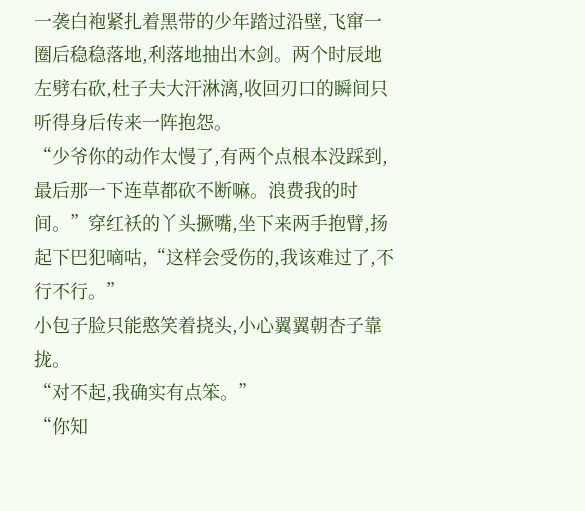一袭白袍紧扎着黑带的少年踏过沿壁,飞窜一圈后稳稳落地,利落地抽出木剑。两个时辰地左劈右砍,杜子夫大汗淋漓,收回刃口的瞬间只听得身后传来一阵抱怨。
“少爷你的动作太慢了,有两个点根本没踩到,最后那一下连草都砍不断嘛。浪费我的时间。”穿红袄的丫头撅嘴,坐下来两手抱臂,扬起下巴犯嘀咕,“这样会受伤的,我该难过了,不行不行。”
小包子脸只能憨笑着挠头,小心翼翼朝杏子靠拢。
“对不起,我确实有点笨。”
“你知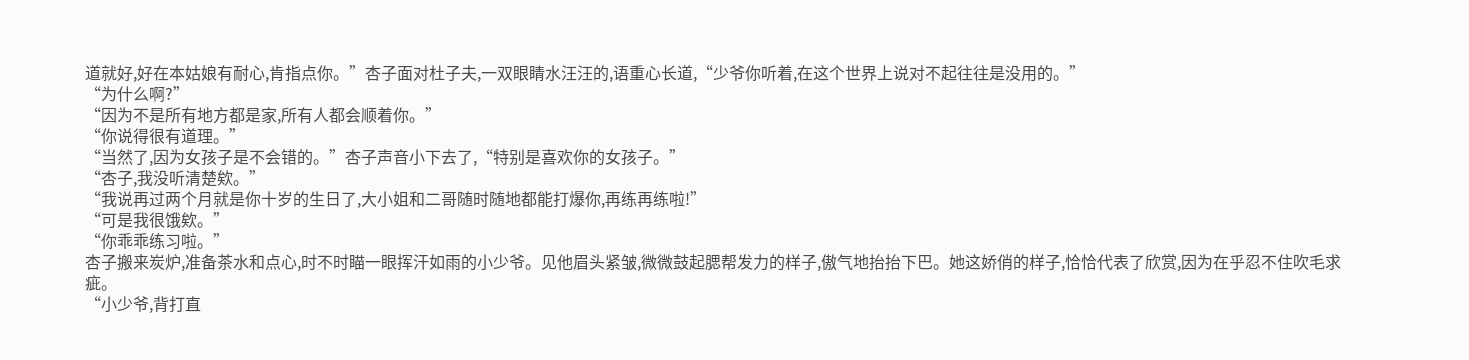道就好,好在本姑娘有耐心,肯指点你。”杏子面对杜子夫,一双眼睛水汪汪的,语重心长道,“少爷你听着,在这个世界上说对不起往往是没用的。”
“为什么啊?”
“因为不是所有地方都是家,所有人都会顺着你。”
“你说得很有道理。”
“当然了,因为女孩子是不会错的。”杏子声音小下去了,“特别是喜欢你的女孩子。”
“杏子,我没听清楚欸。”
“我说再过两个月就是你十岁的生日了,大小姐和二哥随时随地都能打爆你,再练再练啦!”
“可是我很饿欸。”
“你乖乖练习啦。”
杏子搬来炭炉,准备茶水和点心,时不时瞄一眼挥汗如雨的小少爷。见他眉头紧皱,微微鼓起腮帮发力的样子,傲气地抬抬下巴。她这娇俏的样子,恰恰代表了欣赏,因为在乎忍不住吹毛求疵。
“小少爷,背打直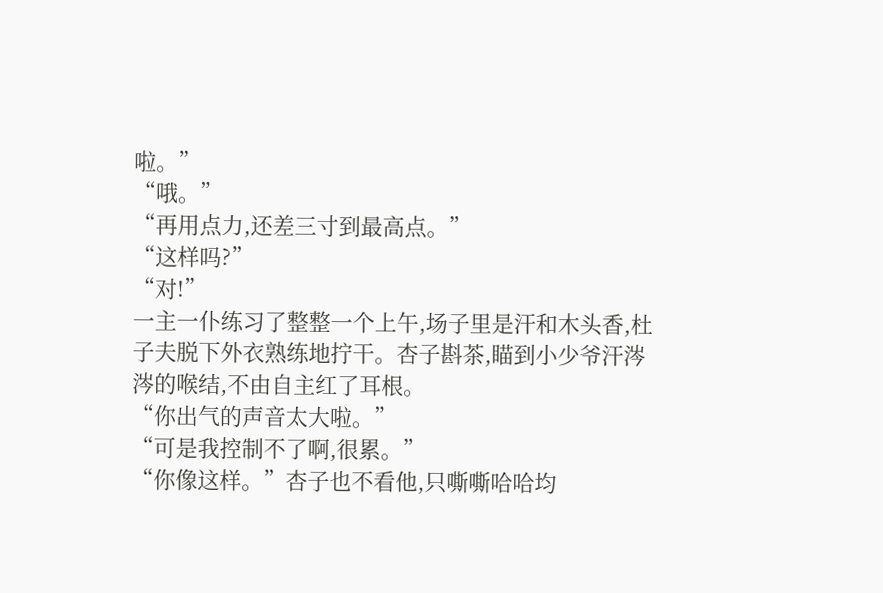啦。”
“哦。”
“再用点力,还差三寸到最高点。”
“这样吗?”
“对!”
一主一仆练习了整整一个上午,场子里是汗和木头香,杜子夫脱下外衣熟练地拧干。杏子斟茶,瞄到小少爷汗涔涔的喉结,不由自主红了耳根。
“你出气的声音太大啦。”
“可是我控制不了啊,很累。”
“你像这样。”杏子也不看他,只嘶嘶哈哈均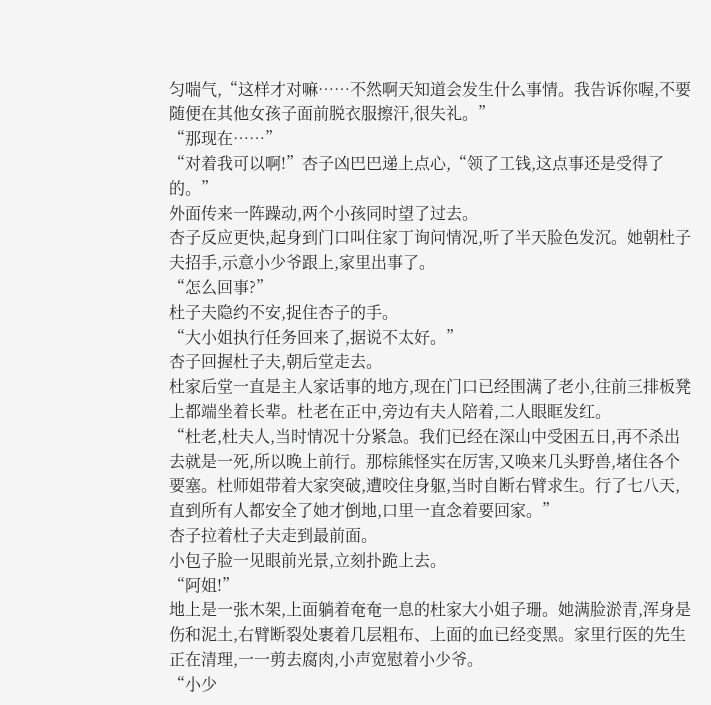匀喘气,“这样才对嘛……不然啊天知道会发生什么事情。我告诉你喔,不要随便在其他女孩子面前脱衣服擦汗,很失礼。”
“那现在……”
“对着我可以啊!”杏子凶巴巴递上点心,“领了工钱,这点事还是受得了的。”
外面传来一阵躁动,两个小孩同时望了过去。
杏子反应更快,起身到门口叫住家丁询问情况,听了半天脸色发沉。她朝杜子夫招手,示意小少爷跟上,家里出事了。
“怎么回事?”
杜子夫隐约不安,捉住杏子的手。
“大小姐执行任务回来了,据说不太好。”
杏子回握杜子夫,朝后堂走去。
杜家后堂一直是主人家话事的地方,现在门口已经围满了老小,往前三排板凳上都端坐着长辈。杜老在正中,旁边有夫人陪着,二人眼眶发红。
“杜老,杜夫人,当时情况十分紧急。我们已经在深山中受困五日,再不杀出去就是一死,所以晚上前行。那棕熊怪实在厉害,又唤来几头野兽,堵住各个要塞。杜师姐带着大家突破,遭咬住身躯,当时自断右臂求生。行了七八天,直到所有人都安全了她才倒地,口里一直念着要回家。”
杏子拉着杜子夫走到最前面。
小包子脸一见眼前光景,立刻扑跪上去。
“阿姐!”
地上是一张木架,上面躺着奄奄一息的杜家大小姐子珊。她满脸淤青,浑身是伤和泥土,右臂断裂处裹着几层粗布、上面的血已经变黑。家里行医的先生正在清理,一一剪去腐肉,小声宽慰着小少爷。
“小少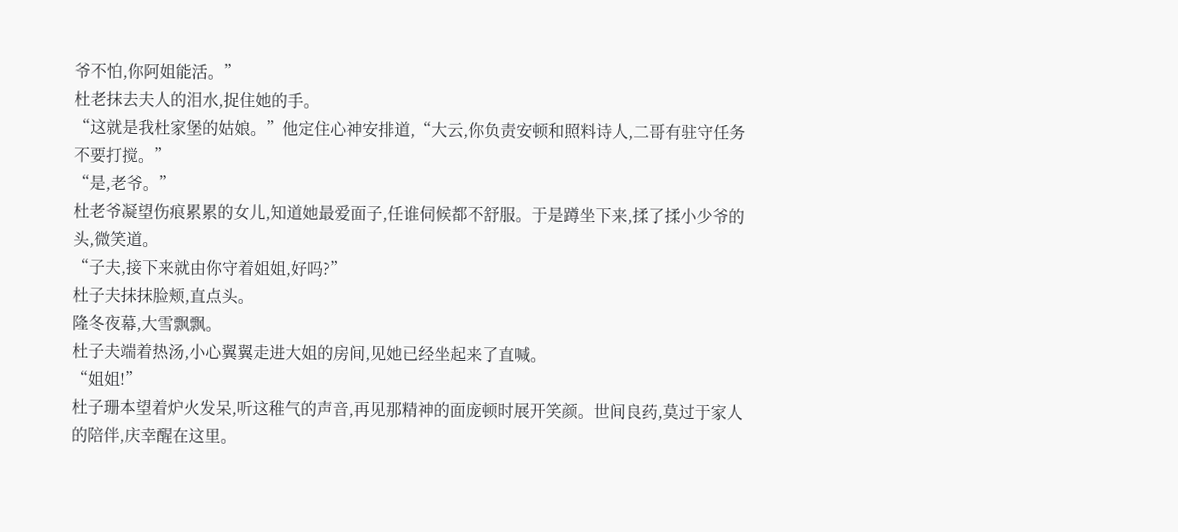爷不怕,你阿姐能活。”
杜老抹去夫人的泪水,捉住她的手。
“这就是我杜家堡的姑娘。”他定住心神安排道,“大云,你负责安顿和照料诗人,二哥有驻守任务不要打搅。”
“是,老爷。”
杜老爷凝望伤痕累累的女儿,知道她最爱面子,任谁伺候都不舒服。于是蹲坐下来,揉了揉小少爷的头,微笑道。
“子夫,接下来就由你守着姐姐,好吗?”
杜子夫抹抹脸颊,直点头。
隆冬夜幕,大雪飘飘。
杜子夫端着热汤,小心翼翼走进大姐的房间,见她已经坐起来了直喊。
“姐姐!”
杜子珊本望着炉火发呆,听这稚气的声音,再见那精神的面庞顿时展开笑颜。世间良药,莫过于家人的陪伴,庆幸醒在这里。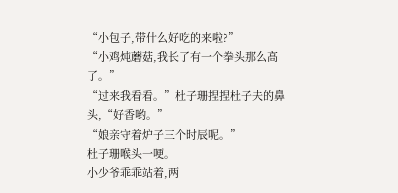“小包子,带什么好吃的来啦?”
“小鸡炖蘑菇,我长了有一个拳头那么高了。”
“过来我看看。”杜子珊捏捏杜子夫的鼻头,“好香哟。”
“娘亲守着炉子三个时辰呢。”
杜子珊喉头一哽。
小少爷乖乖站着,两